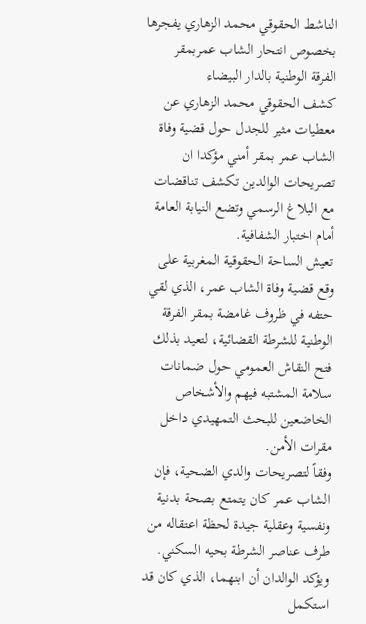الناشط الحقوقي محمد الزهاري يفجرها بخصوص انتحار الشاب عمربمقر الفرقة الوطنية بالدار البيضاء
كشف الحقوقي محمد الزهاري عن معطيات مثير للجدل حول قضية وفاة الشاب عمر بمقر أمني مؤكدا ان تصريحات الوالدين تكشف تناقضات مع البلاغ الرسمي وتضع النيابة العامة أمام اختبار الشفافية.
تعيش الساحة الحقوقية المغربية على وقع قضية وفاة الشاب عمر، الذي لقي حتفه في ظروف غامضة بمقر الفرقة الوطنية للشرطة القضائية، لتعيد بذلك فتح النقاش العمومي حول ضمانات سلامة المشتبه فيهم والأشخاص الخاضعين للبحث التمهيدي داخل مقرات الأمن.
وفقاً لتصريحات والدي الضحية، فإن الشاب عمر كان يتمتع بصحة بدنية ونفسية وعقلية جيدة لحظة اعتقاله من طرف عناصر الشرطة بحيه السكني. ويؤكد الوالدان أن ابنهما، الذي كان قد استكمل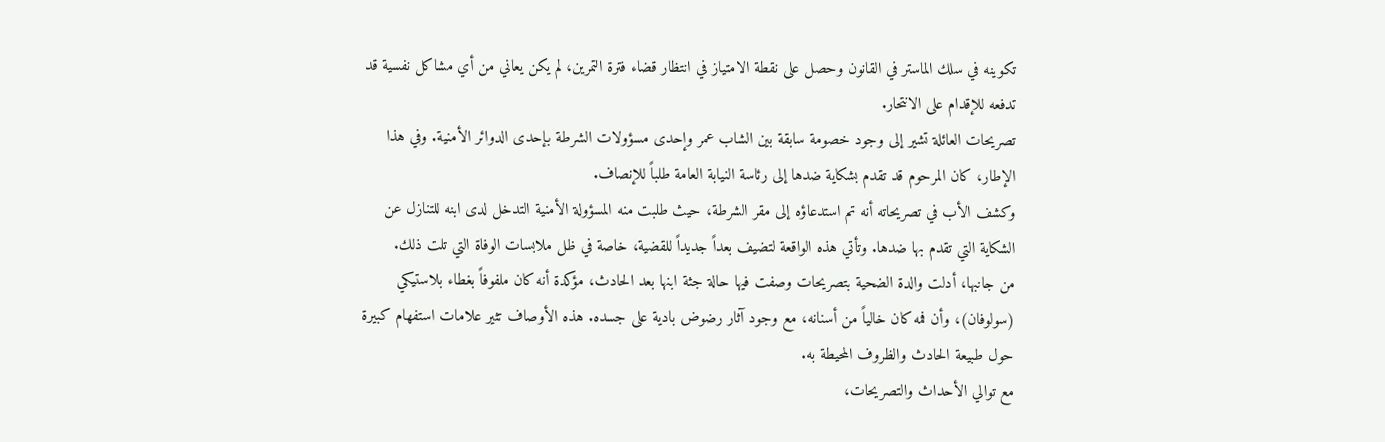تكوينه في سلك الماستر في القانون وحصل على نقطة الامتياز في انتظار قضاء فترة التمرين، لم يكن يعاني من أي مشاكل نفسية قد تدفعه للإقدام على الانتحار.
تصريحات العائلة تشير إلى وجود خصومة سابقة بين الشاب عمر وإحدى مسؤولات الشرطة بإحدى الدوائر الأمنية. وفي هذا الإطار، كان المرحوم قد تقدم بشكاية ضدها إلى رئاسة النيابة العامة طلباً للإنصاف.
وكشف الأب في تصريحاته أنه تم استدعاؤه إلى مقر الشرطة، حيث طلبت منه المسؤولة الأمنية التدخل لدى ابنه للتنازل عن الشكاية التي تقدم بها ضدها. وتأتي هذه الواقعة لتضيف بعداً جديداً للقضية، خاصة في ظل ملابسات الوفاة التي تلت ذلك.
من جانبها، أدلت والدة الضحية بتصريحات وصفت فيها حالة جثة ابنها بعد الحادث، مؤكدة أنه كان ملفوفاً بغطاء بلاستيكي (سولوفان)، وأن فمه كان خالياً من أسنانه، مع وجود آثار رضوض بادية على جسده. هذه الأوصاف تثير علامات استفهام كبيرة حول طبيعة الحادث والظروف المحيطة به.
مع توالي الأحداث والتصريحات،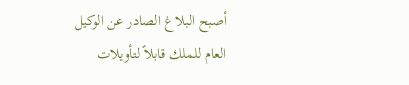أصبح البلاغ الصادر عن الوكيل العام للملك قابلاً لتأويلات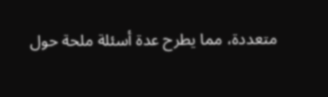متعددة، مما يطرح عدة أسئلة ملحة حول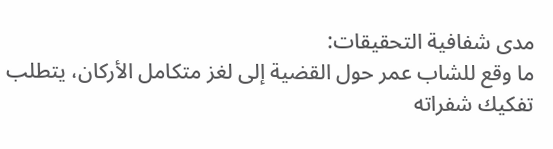مدى شفافية التحقيقات:
ما وقع للشاب عمر حول القضية إلى لغز متكامل الأركان، يتطلب تفكيك شفراته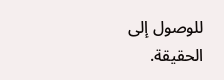للوصول إلى الحقيقة.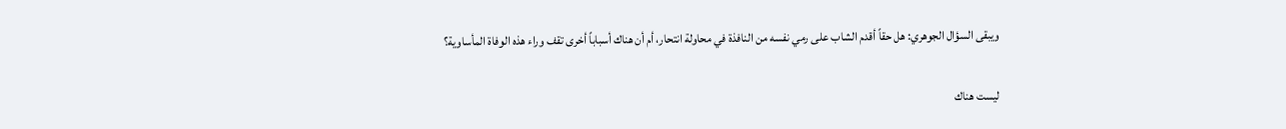ويبقى السؤال الجوهري: هل حقاً أقدم الشاب على رمي نفسه من النافذة في محاولة انتحار، أم أن هناك أسباباً أخرى تقف وراء هذه الوفاة المأساوية؟

ليست هناك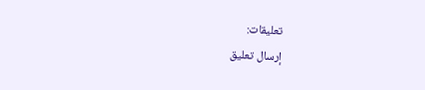تعليقات:
إرسال تعليق